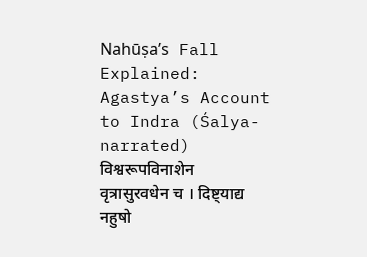Nahūṣa’s Fall Explained: Agastya’s Account to Indra (Śalya-narrated)
विश्वरूपविनाशेन वृत्रासुरवधेन च । दिष्ट्याद्य नहुषो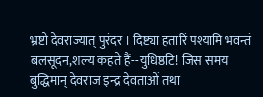भ्रष्टो देवराज्यात् पुरंदर । दिष्ट्या हतारिं पश्यामि भवन्तं बलसूदन,शल्य कहते हैं--युधिष्ठटि! जिस समय बुद्धिमान् देवराज इन्द्र देवताओं तथा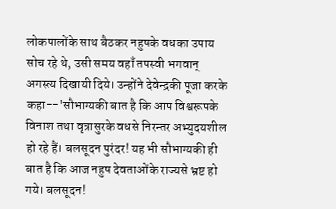लोकपालोंके साथ बैठकर नहुषके वधका उपाय सोच रहे थे, उसी समय वहाँ तपस्वी भगवान् अगस्त्य दिखायी दिये। उन्होंने देवेन्द्रकी पूजा करके कहा--'सौभाग्यकी बात है कि आप विश्वरूपके विनाश तथा वृत्रासुरके वधसे निरन्तर अभ्युदयशील हो रहे हैं। बलसूदन पुरंदर! यह भी सौभाग्यकी ही बात है कि आज नहुष देवताओंके राज्यसे भ्रष्ट हो गये। बलसूदन!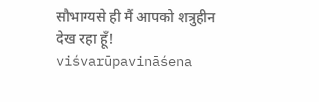सौभाग्यसे ही मैं आपको शत्रुहीन देख रहा हूँ!
viśvarūpavināśena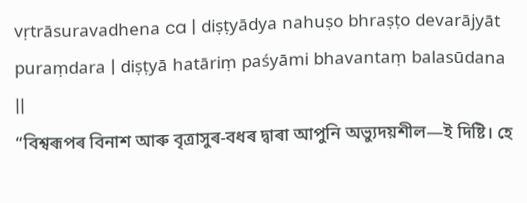vṛtrāsuravadhena ca | diṣṭyādya nahuṣo bhraṣṭo devarājyāt puraṃdara | diṣṭyā hatāriṃ paśyāmi bhavantaṃ balasūdana ||
“বিশ্বৰূপৰ বিনাশ আৰু বৃত্ৰাসুৰ-বধৰ দ্বাৰা আপুনি অভ্যুদয়শীল—ই দিষ্টি। হে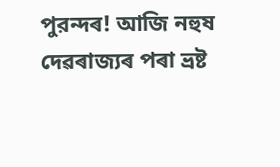পুরন্দৰ! আজি নহুষ দেৱৰাজ্যৰ পৰা ভ্ৰষ্ট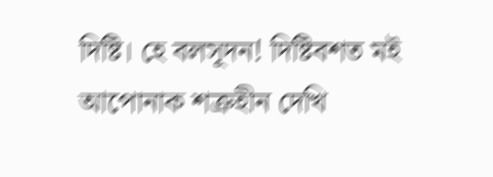দিষ্টি। হে বলসূদন! দিষ্টিবশত মই আপোনাক শত্রুহীন দেখি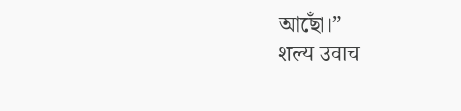আছোঁ।”
शल्य उवाच